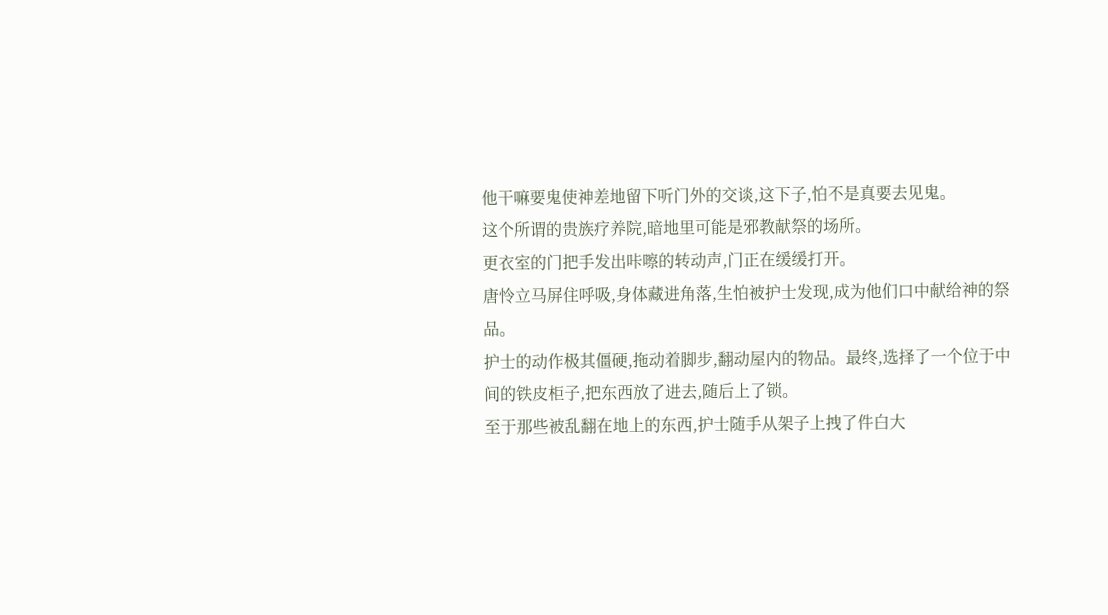他干嘛要鬼使神差地留下听门外的交谈,这下子,怕不是真要去见鬼。
这个所谓的贵族疗养院,暗地里可能是邪教献祭的场所。
更衣室的门把手发出咔嚓的转动声,门正在缓缓打开。
唐怜立马屏住呼吸,身体藏进角落,生怕被护士发现,成为他们口中献给神的祭品。
护士的动作极其僵硬,拖动着脚步,翻动屋内的物品。最终,选择了一个位于中间的铁皮柜子,把东西放了进去,随后上了锁。
至于那些被乱翻在地上的东西,护士随手从架子上拽了件白大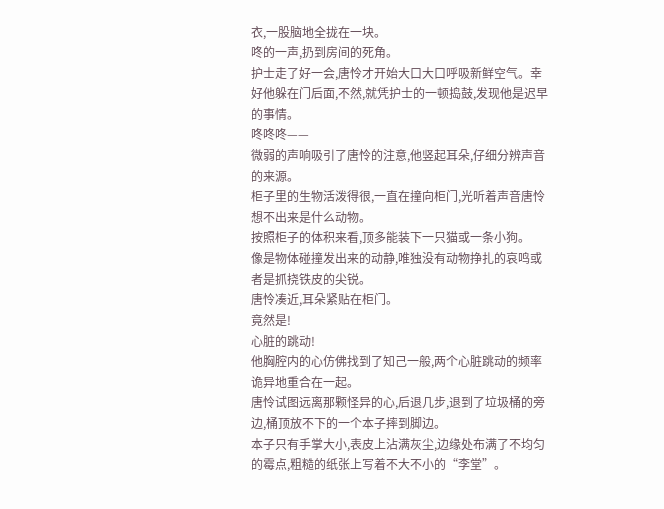衣,一股脑地全拢在一块。
咚的一声,扔到房间的死角。
护士走了好一会,唐怜才开始大口大口呼吸新鲜空气。幸好他躲在门后面,不然,就凭护士的一顿捣鼓,发现他是迟早的事情。
咚咚咚——
微弱的声响吸引了唐怜的注意,他竖起耳朵,仔细分辨声音的来源。
柜子里的生物活泼得很,一直在撞向柜门,光听着声音唐怜想不出来是什么动物。
按照柜子的体积来看,顶多能装下一只猫或一条小狗。
像是物体碰撞发出来的动静,唯独没有动物挣扎的哀鸣或者是抓挠铁皮的尖锐。
唐怜凑近,耳朵紧贴在柜门。
竟然是!
心脏的跳动!
他胸腔内的心仿佛找到了知己一般,两个心脏跳动的频率诡异地重合在一起。
唐怜试图远离那颗怪异的心,后退几步,退到了垃圾桶的旁边,桶顶放不下的一个本子摔到脚边。
本子只有手掌大小,表皮上沾满灰尘,边缘处布满了不均匀的霉点,粗糙的纸张上写着不大不小的“李堂”。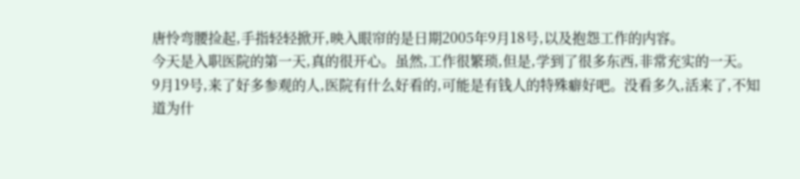唐怜弯腰捡起,手指轻轻掀开,映入眼帘的是日期2005年9月18号,以及抱怨工作的内容。
今天是入职医院的第一天,真的很开心。虽然,工作很繁琐,但是,学到了很多东西,非常充实的一天。
9月19号,来了好多参观的人,医院有什么好看的,可能是有钱人的特殊癖好吧。没看多久,活来了,不知道为什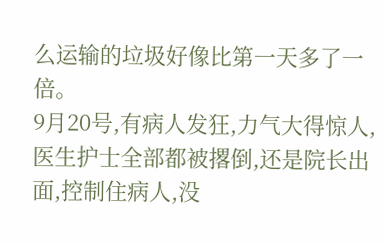么运输的垃圾好像比第一天多了一倍。
9月20号,有病人发狂,力气大得惊人,医生护士全部都被撂倒,还是院长出面,控制住病人,没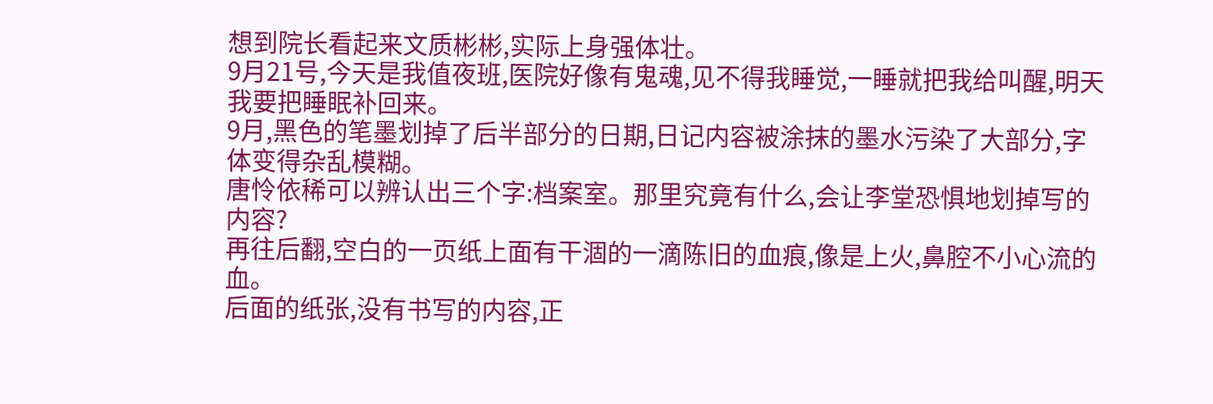想到院长看起来文质彬彬,实际上身强体壮。
9月21号,今天是我值夜班,医院好像有鬼魂,见不得我睡觉,一睡就把我给叫醒,明天我要把睡眠补回来。
9月,黑色的笔墨划掉了后半部分的日期,日记内容被涂抹的墨水污染了大部分,字体变得杂乱模糊。
唐怜依稀可以辨认出三个字:档案室。那里究竟有什么,会让李堂恐惧地划掉写的内容?
再往后翻,空白的一页纸上面有干涸的一滴陈旧的血痕,像是上火,鼻腔不小心流的血。
后面的纸张,没有书写的内容,正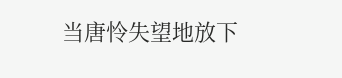当唐怜失望地放下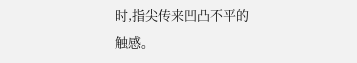时,指尖传来凹凸不平的触感。